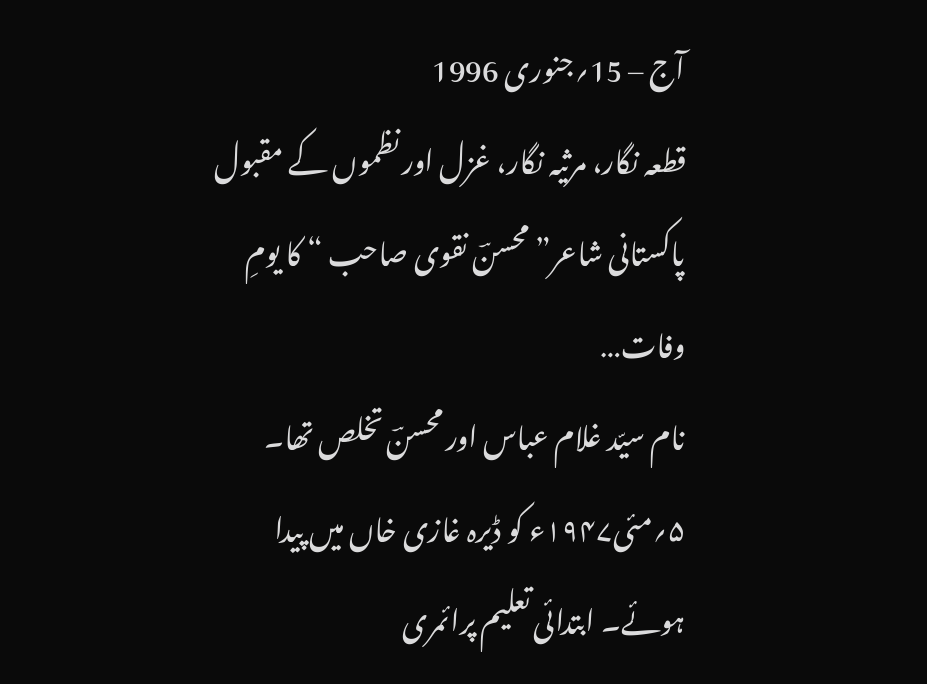آج – 15؍جنوری 1996
قطعہ نگار، مرثیہ نگار، غزل اور نظموں کے مقبول پاکستانی شاعر” محسنؔ نقوی صاحب “ کا یومِ وفات…
نام سیّد غلام عباس اور محسنؔ تخلص تھا۔ ۵؍مئی۱۹۴۷ء کو ڈیرہ غازی خاں میں پیدا ہوئے۔ ابتدائی تعلیم پرائمری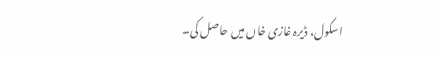اسکول، ڈیرہ غازی خاں میں حاصل کی۔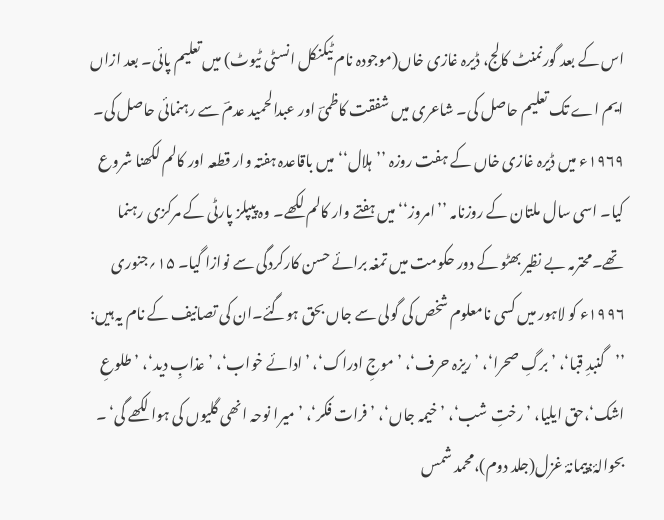اس کے بعد گورنمنٹ کالج، ڈیرہ غازی خاں(موجودہ نام ٹیکنکل انسٹی ٹیوٹ) میں تعلیم پائی۔ بعد ازاں ایم اے تک تعلیم حاصل کی۔ شاعری میں شفقت کاظمیؔ اور عبدالحمید عدمؔ سے رہنمائی حاصل کی۔ ۱۹۶۹ء میں ڈیرہ غازی خاں کے ہفت روزہ ’’ہلال‘‘ میں باقاعدہ ہفتہ وار قطعہ اور کالم لکھنا شروع کیا۔ اسی سال ملتان کے روزنامہ ’’امروز‘‘ میں ہفتے وار کالم لکھے۔ وہ پیپلز پارٹی کے مرکزی رہنما تھے۔محترمہ بے نظیر بھٹو کے دور حکومت میں تمغہ برائے حسن کارکردگی سے نوازا گیا۔ ۱۵؍جنوری ۱۹۹۶ء کو لاہور میں کسی نامعلوم شخص کی گولی سے جاں بحق ہوگئے۔ان کی تصانیف کے نام یہ ہیں:
’’گنبدِ قبا‘، ’برگِ صحرا‘، ’ریزہ حرف‘، ’موجِ ادراک‘، ’ادائے خواب‘، ’عذابِ دید‘، ’طلوعِ اشک‘،حق ایلیا، ’رختِ شب‘، ’خیمہ جاں‘، ’فرات فکر‘، ’میرا نوحہ انھی گلیوں کی ہوا لکھے گی‘ ۔
بحوالۂ:پیمانۂ غزل(جلد دوم)،محمد شمس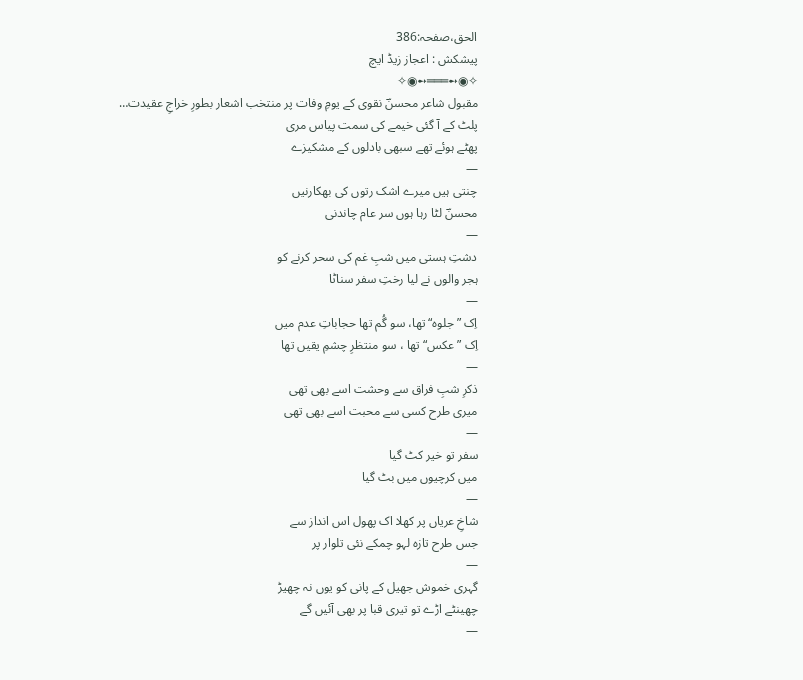الحق،صفحہ:386
پیشکش : اعجاز زیڈ ایچ
✧◉➻═══➻◉✧
مقبول شاعر محسنؔ نقوی کے یومِ وفات پر منتخب اشعار بطورِ خراجِ عقیدت…
پلٹ کے آ گئی خیمے کی سمت پیاس مری
پھٹے ہوئے تھے سبھی بادلوں کے مشکیزے
—
چنتی ہیں میرے اشک رتوں کی بھکارنیں
محسنؔ لٹا رہا ہوں سر عام چاندنی
—
دشتِ ہستی میں شبِ غم کی سحر کرنے کو
ہجر والوں نے لیا رختِ سفر سناٹا
—
اِک ”جلوہ“ تھا، سو گُم تھا حجاباتِ عدم میں
اِک ”عکس“ تھا ، سو منتظرِ چشمِ یقیں تھا
—
ذکرِ شبِ فراق سے وحشت اسے بھی تھی
میری طرح کسی سے محبت اسے بھی تھی
—
سفر تو خیر کٹ گیا
میں کرچیوں میں بٹ گیا
—
شاخِ عریاں پر کھلا اک پھول اس انداز سے
جس طرح تازہ لہو چمکے نئی تلوار پر
—
گہری خموش جھیل کے پانی کو یوں نہ چھیڑ
چھینٹے اڑے تو تیری قبا پر بھی آئیں گے
—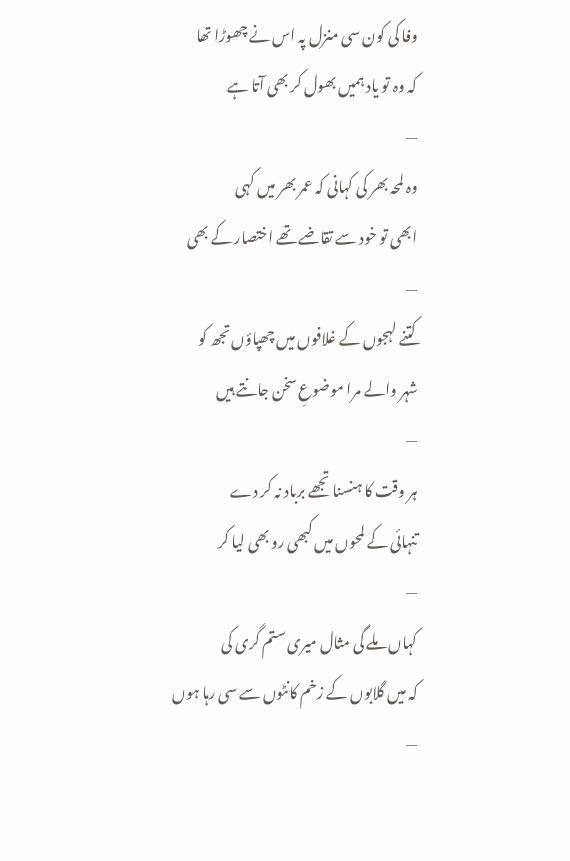وفا کی کون سی منزل پہ اس نے چھوڑا تھا
کہ وہ تو یاد ہمیں بھول کر بھی آتا ہے
—
وہ لمحہ بھر کی کہانی کہ عمر بھر میں کہی
ابھی تو خود سے تقاضے تھے اختصار کے بھی
—
کتنے لہجوں کے غلافوں میں چھپاؤں تجھ کو
شہر والے مرا موضوعِ سخن جانتے ہیں
—
ہر وقت کا ہنسنا تجھے برباد نہ کر دے
تنہائی کے لمحوں میں کبھی رو بھی لیا کر
—
کہاں ملے گی مثال میری ستم گری کی
کہ میں گلابوں کے زخم کانٹوں سے سی رہا ہوں
—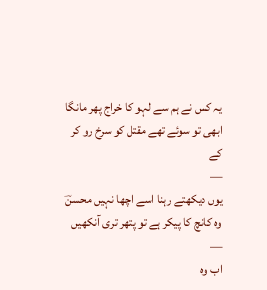یہ کس نے ہم سے لہو کا خراج پھر مانگا
ابھی تو سوئے تھے مقتل کو سرخ رو کر کے
—
یوں دیکھتے رہنا اسے اچھا نہیں محسنؔ
وہ کانچ کا پیکر ہے تو پتھر تری آنکھیں
—
اب وہ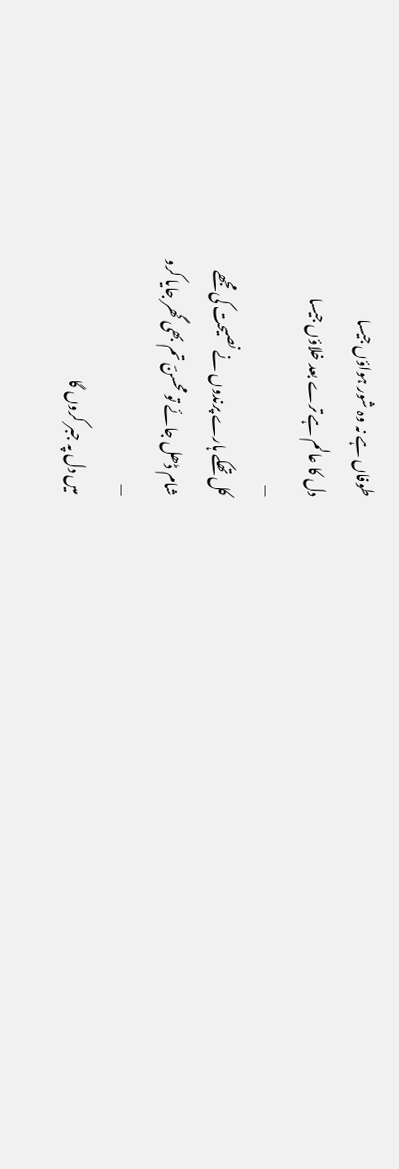طوفاں ہے نہ وہ شور ہواؤں جیسا
دل کا عالم ہے ترے بعد خلاؤں جیسا
—
کل تھکے ہارے پرندوں نے نصیحت کی مجھے
شام ڈھل جائے تو محسنؔ تم بھی گھر جایا کرو
—
میں دل پہ جبر کروں گا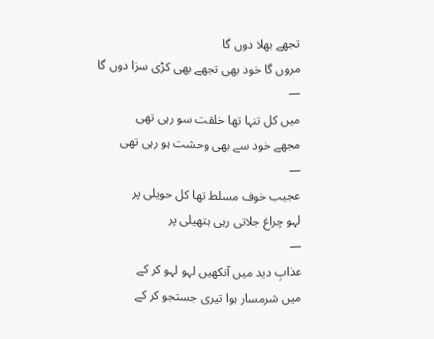تجھے بھلا دوں گا
مروں گا خود بھی تجھے بھی کڑی سزا دوں گا
—
میں کل تنہا تھا خلقت سو رہی تھی
مجھے خود سے بھی وحشت ہو رہی تھی
—
عجیب خوف مسلط تھا کل حویلی پر
لہو چراغ جلاتی رہی ہتھیلی پر
—
عذابِ دید میں آنکھیں لہو لہو کر کے
میں شرمسار ہوا تیری جستجو کر کے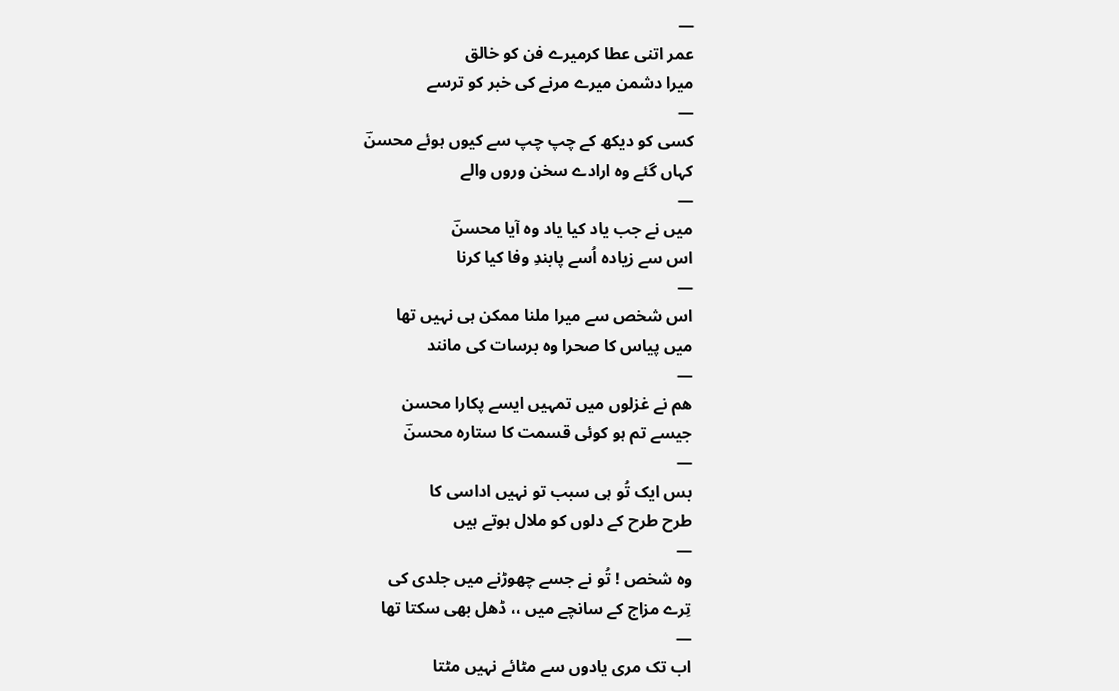—
عمر اتنی عطا کرمیرے فن کو خالق
میرا دشمن میرے مرنے کی خبر کو ترسے
—
کسی کو دیکھ کے چپ چپ سے کیوں ہوئے محسنؔ
کہاں گئے وہ ارادے سخن وروں والے
—
میں نے جب یاد کیا یاد وہ آیا محسنؔ
اس سے زیاده اُسے پابندِ وفا کیا کرنا
—
اس شخص سے میرا ملنا ممکن ہی نہیں تھا
میں پیاس کا صحرا وہ برسات کی مانند
—
ھم نے غزلوں میں تمہیں ایسے پکارا محسن
جیسے تم ہو کوئی قسمت کا ستارہ محسنؔ
—
بس ایک تُو ہی سبب تو نہیں اداسی کا
طرح طرح کے دلوں کو ملال ہوتے ہیں
—
وہ شخص ! تُو نے جسے چھوڑنے میں جلدی کی
تِرے مزاج کے سانچے میں ،، ڈھل بھی سکتا تھا
—
اب تک مری یادوں سے مٹائے نہیں مٹتا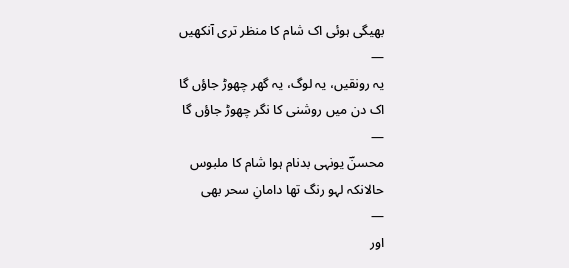بھیگی ہوئی اک شام کا منظر تری آنکھیں
—
یہ رونقیں، یہ لوگ، یہ گھر چھوڑ جاؤں گا
اک دن میں روشنی کا نگر چھوڑ جاؤں گا
—
محسنؔ یونہی بدنام ہوا شام کا ملبوس
حالانکہ لہو رنگ تھا دامانِ سحر بھی
—
اور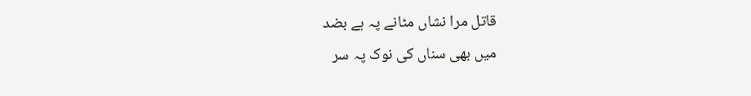قاتل مرا نشاں مٹانے پہ ہے بضد
میں بھی سناں کی نوک پہ سر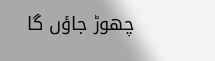چھوڑ جاؤں گا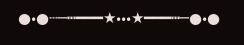●•●┄─┅━━━★•••★━━━┅─●•●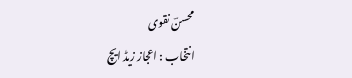محسنؔ نقوی
انتخاب : اعجاز زیڈ ایچ